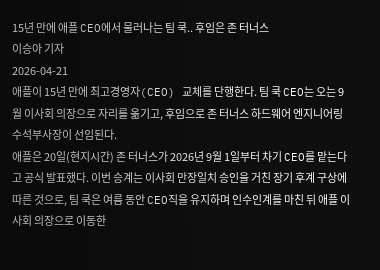15년 만에 애플 CEO에서 물러나는 팀 쿡.. 후임은 존 터너스
이승아 기자
2026-04-21
애플이 15년 만에 최고경영자(CEO) 교체를 단행한다. 팀 쿡 CEO는 오는 9월 이사회 의장으로 자리를 옮기고, 후임으로 존 터너스 하드웨어 엔지니어링 수석부사장이 선임된다.
애플은 20일(현지시간) 존 터너스가 2026년 9월 1일부터 차기 CEO를 맡는다고 공식 발표했다. 이번 승계는 이사회 만장일치 승인을 거친 장기 후계 구상에 따른 것으로, 팀 쿡은 여름 동안 CEO직을 유지하며 인수인계를 마친 뒤 애플 이사회 의장으로 이동한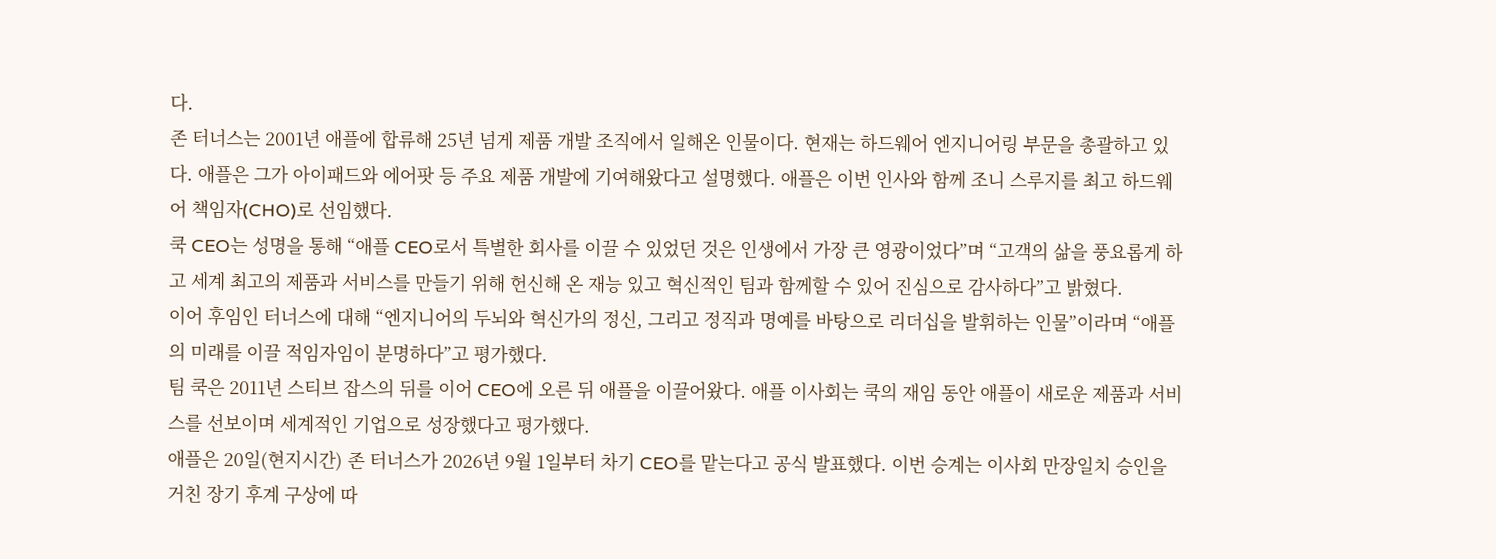다.
존 터너스는 2001년 애플에 합류해 25년 넘게 제품 개발 조직에서 일해온 인물이다. 현재는 하드웨어 엔지니어링 부문을 총괄하고 있다. 애플은 그가 아이패드와 에어팟 등 주요 제품 개발에 기여해왔다고 설명했다. 애플은 이번 인사와 함께 조니 스루지를 최고 하드웨어 책임자(CHO)로 선임했다.
쿡 CEO는 성명을 통해 “애플 CEO로서 특별한 회사를 이끌 수 있었던 것은 인생에서 가장 큰 영광이었다”며 “고객의 삶을 풍요롭게 하고 세계 최고의 제품과 서비스를 만들기 위해 헌신해 온 재능 있고 혁신적인 팀과 함께할 수 있어 진심으로 감사하다”고 밝혔다.
이어 후임인 터너스에 대해 “엔지니어의 두뇌와 혁신가의 정신, 그리고 정직과 명예를 바탕으로 리더십을 발휘하는 인물”이라며 “애플의 미래를 이끌 적임자임이 분명하다”고 평가했다.
팀 쿡은 2011년 스티브 잡스의 뒤를 이어 CEO에 오른 뒤 애플을 이끌어왔다. 애플 이사회는 쿡의 재임 동안 애플이 새로운 제품과 서비스를 선보이며 세계적인 기업으로 성장했다고 평가했다.
애플은 20일(현지시간) 존 터너스가 2026년 9월 1일부터 차기 CEO를 맡는다고 공식 발표했다. 이번 승계는 이사회 만장일치 승인을 거친 장기 후계 구상에 따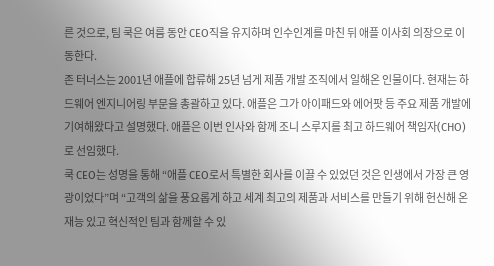른 것으로, 팀 쿡은 여름 동안 CEO직을 유지하며 인수인계를 마친 뒤 애플 이사회 의장으로 이동한다.
존 터너스는 2001년 애플에 합류해 25년 넘게 제품 개발 조직에서 일해온 인물이다. 현재는 하드웨어 엔지니어링 부문을 총괄하고 있다. 애플은 그가 아이패드와 에어팟 등 주요 제품 개발에 기여해왔다고 설명했다. 애플은 이번 인사와 함께 조니 스루지를 최고 하드웨어 책임자(CHO)로 선임했다.
쿡 CEO는 성명을 통해 “애플 CEO로서 특별한 회사를 이끌 수 있었던 것은 인생에서 가장 큰 영광이었다”며 “고객의 삶을 풍요롭게 하고 세계 최고의 제품과 서비스를 만들기 위해 헌신해 온 재능 있고 혁신적인 팀과 함께할 수 있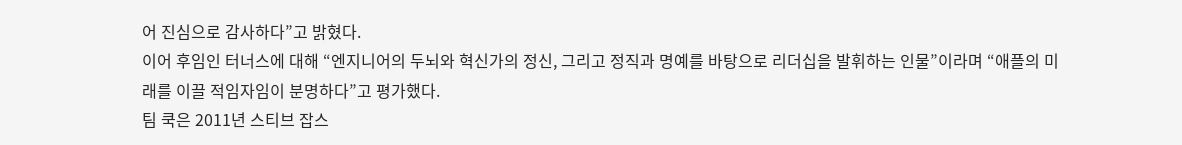어 진심으로 감사하다”고 밝혔다.
이어 후임인 터너스에 대해 “엔지니어의 두뇌와 혁신가의 정신, 그리고 정직과 명예를 바탕으로 리더십을 발휘하는 인물”이라며 “애플의 미래를 이끌 적임자임이 분명하다”고 평가했다.
팀 쿡은 2011년 스티브 잡스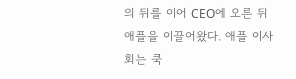의 뒤를 이어 CEO에 오른 뒤 애플을 이끌어왔다. 애플 이사회는 쿡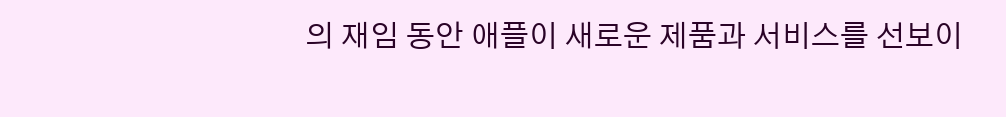의 재임 동안 애플이 새로운 제품과 서비스를 선보이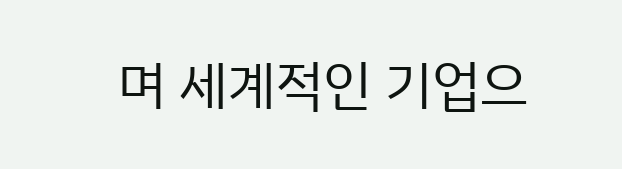며 세계적인 기업으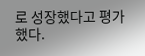로 성장했다고 평가했다.